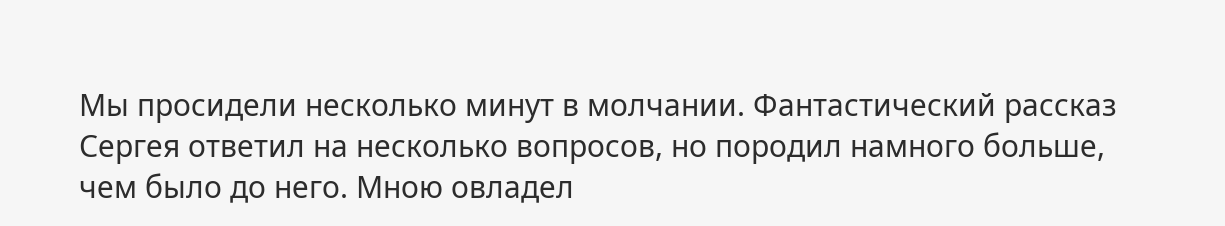Мы просидели несколько минут в молчании. Фантастический рассказ Сергея ответил на несколько вопросов, но породил намного больше, чем было до него. Мною овладел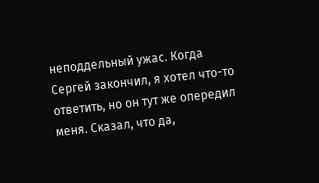неподдельный ужас. Когда Сергей закончил, я хотел что-то ответить, но он тут же опередил меня. Сказал, что да,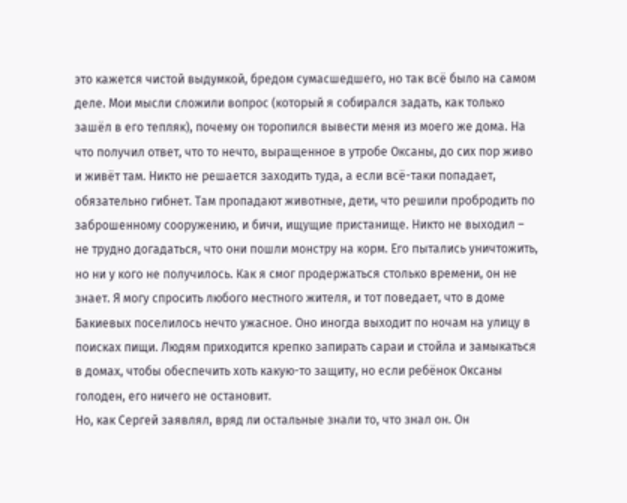это кажется чистой выдумкой, бредом сумасшедшего, но так всё было на самом деле. Мои мысли сложили вопрос (который я собирался задать, как только зашёл в его тепляк), почему он торопился вывести меня из моего же дома. На что получил ответ, что то нечто, выращенное в утробе Оксаны, до сих пор живо и живёт там. Никто не решается заходить туда, а если всё-таки попадает, обязательно гибнет. Там пропадают животные, дети, что решили пробродить по заброшенному сооружению, и бичи, ищущие пристанище. Никто не выходил – не трудно догадаться, что они пошли монстру на корм. Его пытались уничтожить, но ни у кого не получилось. Как я смог продержаться столько времени, он не знает. Я могу спросить любого местного жителя, и тот поведает, что в доме Бакиевых поселилось нечто ужасное. Оно иногда выходит по ночам на улицу в поисках пищи. Людям приходится крепко запирать сараи и стойла и замыкаться в домах, чтобы обеспечить хоть какую-то защиту, но если ребёнок Оксаны голоден, его ничего не остановит.
Но, как Сергей заявлял, вряд ли остальные знали то, что знал он. Он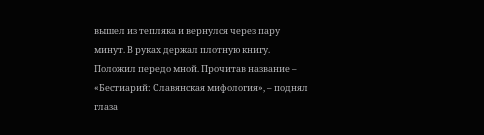вышел из тепляка и вернулся через пару минут. В руках держал плотную книгу. Положил передо мной. Прочитав название – «Бестиарий: Славянская мифология», – поднял глаза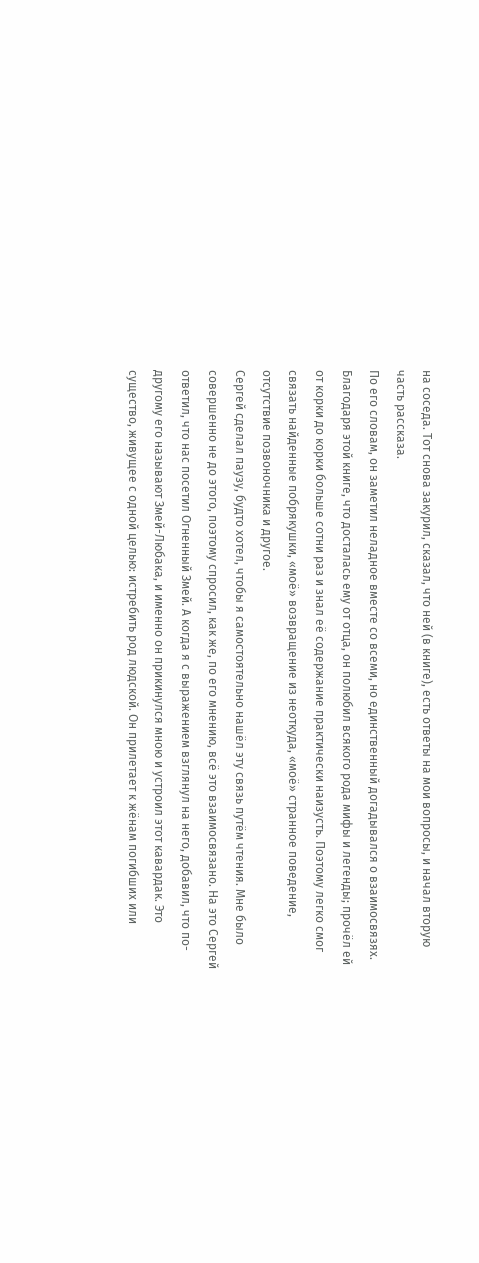на соседа. Тот снова закурил, сказал, что ней (в книге), есть ответы на мои вопросы, и начал вторую часть рассказа.
По его словам, он заметил неладное вместе со всеми, но единственный догадывался о взаимосвязях. Благодаря этой книге, что досталась ему от отца, он полюбил всякого рода мифы и легенды; прочёл ей от корки до корки больше сотни раз и знал её содержание практически наизусть. Поэтому легко смог связать найденные побрякушки, «моё» возвращение из неоткуда, «моё» странное поведение, отсутствие позвоночника и другое.
Сергей сделал паузу, будто хотел, чтобы я самостоятельно нашёл эту связь путём чтения. Мне было совершенно не до этого, поэтому спросил, как же, по его мнению, всё это взаимосвязано. На это Сергей ответил, что нас посетил Огненный Змей. А когда я с выражением взглянул на него, добавил, что по-другому его называют Змей-Любака, и именно он прикинулся мною и устроил этот кавардак. Это существо, живущее с одной целью: истребить род людской. Он прилетает к жёнам погибших или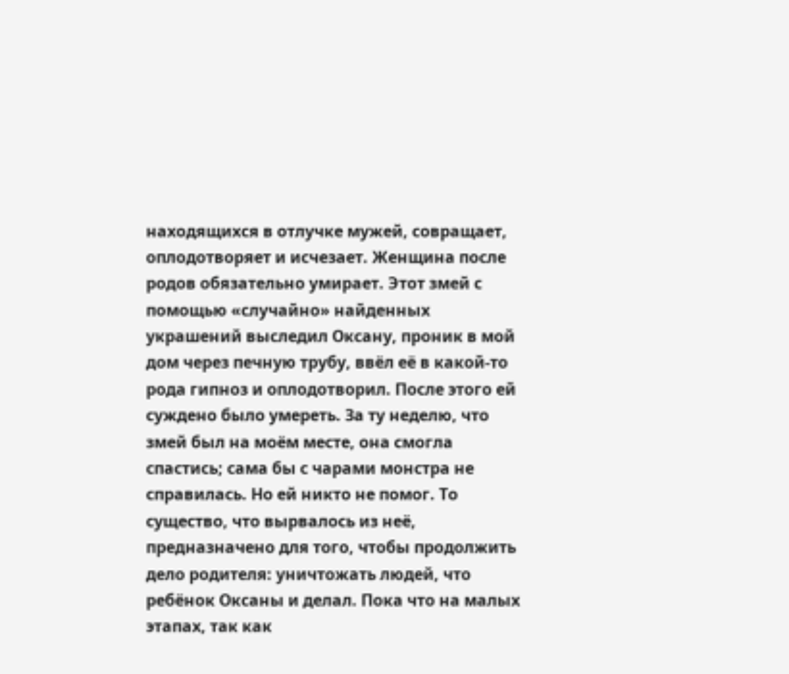находящихся в отлучке мужей, совращает, оплодотворяет и исчезает. Женщина после родов обязательно умирает. Этот змей с помощью «случайно» найденных украшений выследил Оксану, проник в мой дом через печную трубу, ввёл её в какой-то рода гипноз и оплодотворил. После этого ей суждено было умереть. За ту неделю, что змей был на моём месте, она смогла спастись; сама бы с чарами монстра не справилась. Но ей никто не помог. То существо, что вырвалось из неё, предназначено для того, чтобы продолжить дело родителя: уничтожать людей, что ребёнок Оксаны и делал. Пока что на малых этапах, так как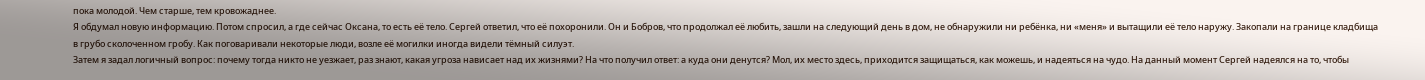пока молодой. Чем старше, тем кровожаднее.
Я обдумал новую информацию. Потом спросил, а где сейчас Оксана, то есть её тело. Сергей ответил, что её похоронили. Он и Бобров, что продолжал её любить, зашли на следующий день в дом, не обнаружили ни ребёнка, ни «меня» и вытащили её тело наружу. Закопали на границе кладбища в грубо сколоченном гробу. Как поговаривали некоторые люди, возле её могилки иногда видели тёмный силуэт.
Затем я задал логичный вопрос: почему тогда никто не уезжает, раз знают, какая угроза нависает над их жизнями? На что получил ответ: а куда они денутся? Мол, их место здесь, приходится защищаться, как можешь, и надеяться на чудо. На данный момент Сергей надеялся на то, чтобы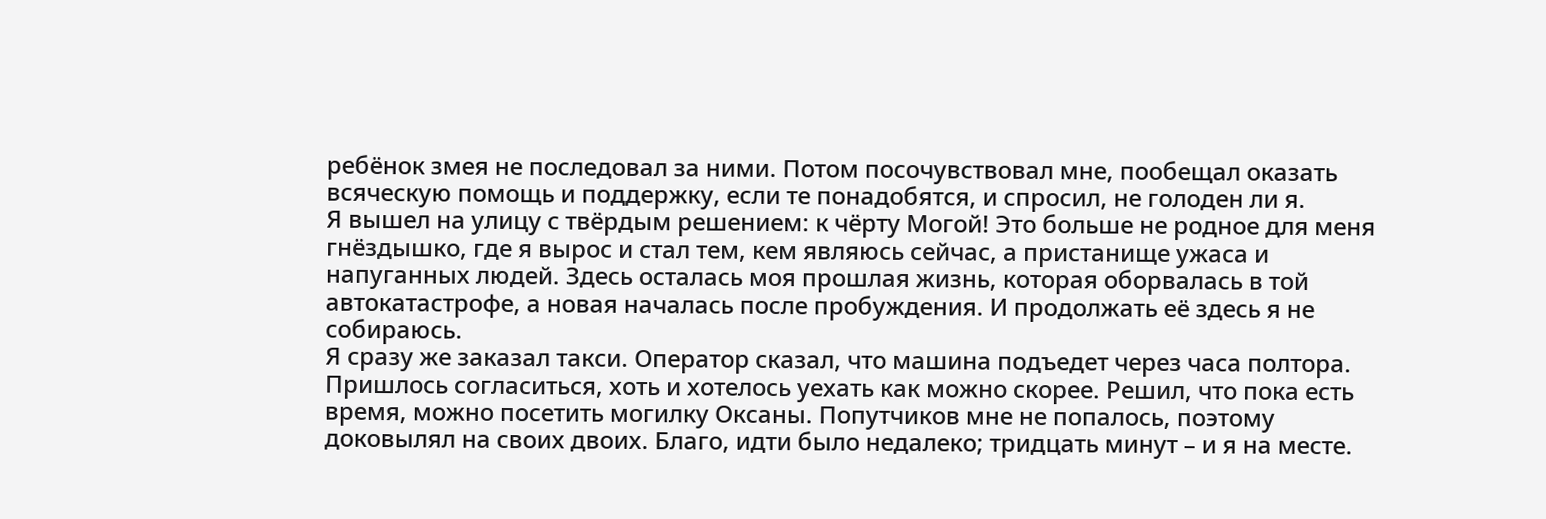ребёнок змея не последовал за ними. Потом посочувствовал мне, пообещал оказать всяческую помощь и поддержку, если те понадобятся, и спросил, не голоден ли я.
Я вышел на улицу с твёрдым решением: к чёрту Могой! Это больше не родное для меня гнёздышко, где я вырос и стал тем, кем являюсь сейчас, а пристанище ужаса и напуганных людей. Здесь осталась моя прошлая жизнь, которая оборвалась в той автокатастрофе, а новая началась после пробуждения. И продолжать её здесь я не собираюсь.
Я сразу же заказал такси. Оператор сказал, что машина подъедет через часа полтора. Пришлось согласиться, хоть и хотелось уехать как можно скорее. Решил, что пока есть время, можно посетить могилку Оксаны. Попутчиков мне не попалось, поэтому доковылял на своих двоих. Благо, идти было недалеко; тридцать минут – и я на месте.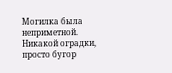Могилка была неприметной. Никакой оградки, просто бугор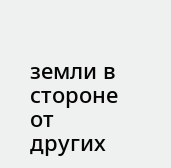земли в стороне от других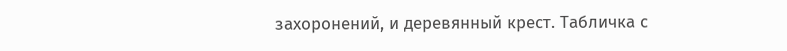захоронений, и деревянный крест. Табличка с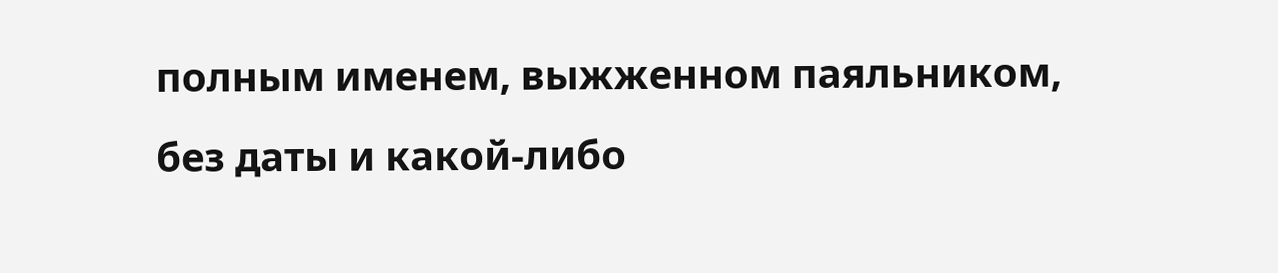полным именем, выжженном паяльником, без даты и какой-либо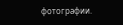фотографии.